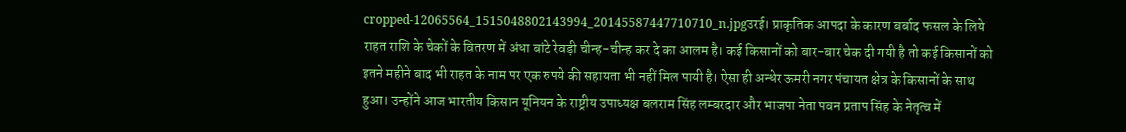cropped-12065564_1515048802143994_20145587447710710_n.jpgउरई। प्राकृतिक आपदा के कारण बर्बाद फसल के लिये राहत राशि के चेकों के वितरण में अंधा बांटे रेवड़ी चीन्ह-चीन्ह कर दे का आलम है। कई किसानों को बार-बार चेक दी गयी है तो कई किसानों को इतने महीने बाद भी राहत के नाम पर एक रुपये की सहायता भी नहीं मिल पायी है। ऐसा ही अन्धेर ऊमरी नगर पंचायत क्षेत्र के किसानों के साथ हुआ। उन्होंने आज भारतीय किसान यूनियन के राष्ट्रीय उपाध्यक्ष बलराम सिंह लम्बरदार और भाजपा नेता पवन प्रताप सिंह के नेतृत्व में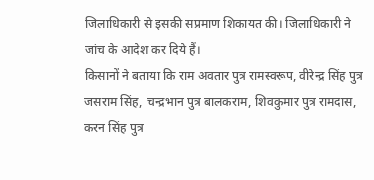जिलाधिकारी से इसकी सप्रमाण शिकायत की। जिलाधिकारी ने जांच के आदेश कर दिये हैं।
किसानों ने बताया कि राम अवतार पुत्र रामस्वरूप, वीरेन्द्र सिंह पुत्र जसराम सिंह, चन्द्रभान पुत्र बालकराम, शिवकुमार पुत्र रामदास, करन सिंह पुत्र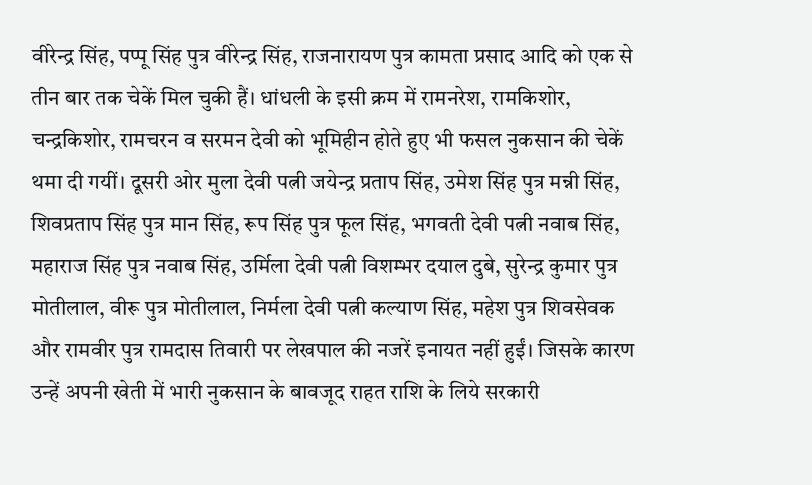वीरेन्द्र सिंह, पप्पू सिंह पुत्र वीरेन्द्र सिंह, राजनारायण पुत्र कामता प्रसाद आदि को एक से तीन बार तक चेकें मिल चुकी हैं। धांधली के इसी क्रम में रामनरेश, रामकिशोर, चन्द्रकिशोर, रामचरन व सरमन देवी को भूमिहीन होते हुए भी फसल नुकसान की चेकें थमा दी गयीं। दूसरी ओर मुला देवी पत्नी जयेन्द्र प्रताप सिंह, उमेश सिंह पुत्र मन्नी सिंह, शिवप्रताप सिंह पुत्र मान सिंह, रूप सिंह पुत्र फूल सिंह, भगवती देवी पत्नी नवाब सिंह, महाराज सिंह पुत्र नवाब सिंह, उर्मिला देवी पत्नी विशम्भर दयाल दुबे, सुरेन्द्र कुमार पुत्र मोतीलाल, वीरू पुत्र मोतीलाल, निर्मला देवी पत्नी कल्याण सिंह, महेश पुत्र शिवसेवक और रामवीर पुत्र रामदास तिवारी पर लेखपाल की नजरें इनायत नहीं हुईं। जिसके कारण उन्हें अपनी खेती में भारी नुकसान के बावजूद राहत राशि के लिये सरकारी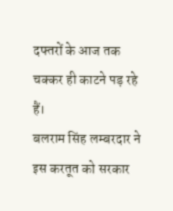दफ्तरों के आज तक चक्कर ही काटने पड़ रहे हैं।
बलराम सिंह लम्बरदार ने इस करतूत को सरकार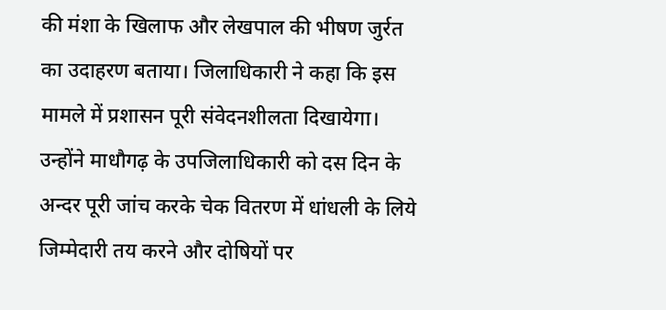की मंशा के खिलाफ और लेखपाल की भीषण जुर्रत का उदाहरण बताया। जिलाधिकारी ने कहा कि इस मामले में प्रशासन पूरी संवेदनशीलता दिखायेगा। उन्होंने माधौगढ़ के उपजिलाधिकारी को दस दिन के अन्दर पूरी जांच करके चेक वितरण में धांधली के लिये जिम्मेदारी तय करने और दोषियों पर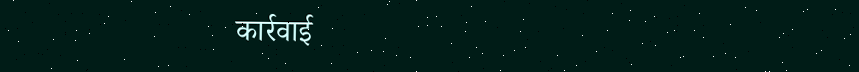कार्रवाई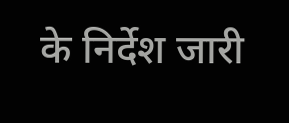के निर्देश जारी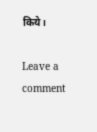किये।

Leave a comment